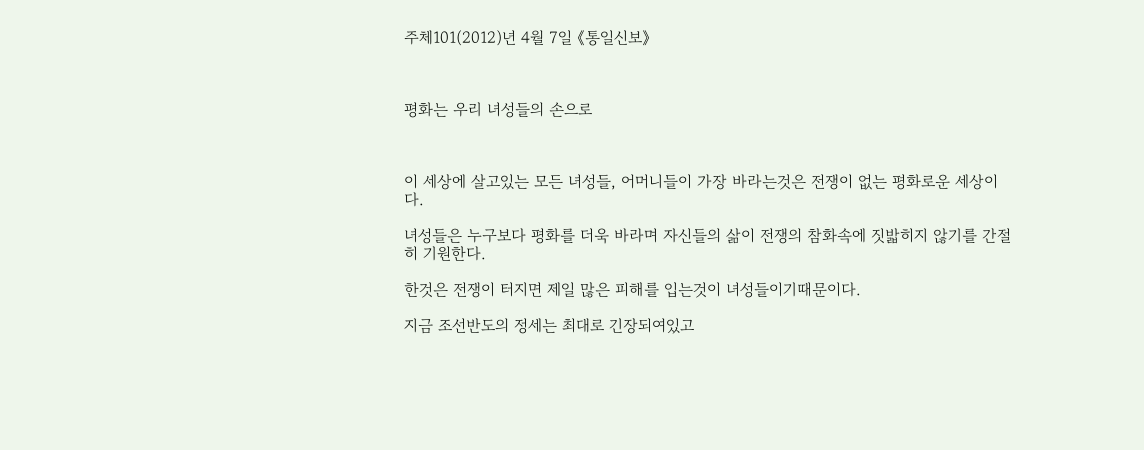주체101(2012)년 4월 7일 《통일신보》



평화는 우리 녀성들의 손으로



이 세상에 살고있는 모든 녀성들, 어머니들이 가장 바라는것은 전쟁이 없는 평화로운 세상이다.

녀성들은 누구보다 평화를 더욱 바라며 자신들의 삶이 전쟁의 참화속에 짓밟히지 않기를 간절히 기원한다.

한것은 전쟁이 터지면 제일 많은 피해를 입는것이 녀성들이기때문이다.

지금 조선반도의 정세는 최대로 긴장되여있고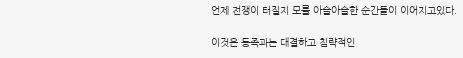언제 전쟁이 터질지 모를 아슬아슬한 순간들이 이어지고있다.

이것은 동족과는 대결하고 침략적인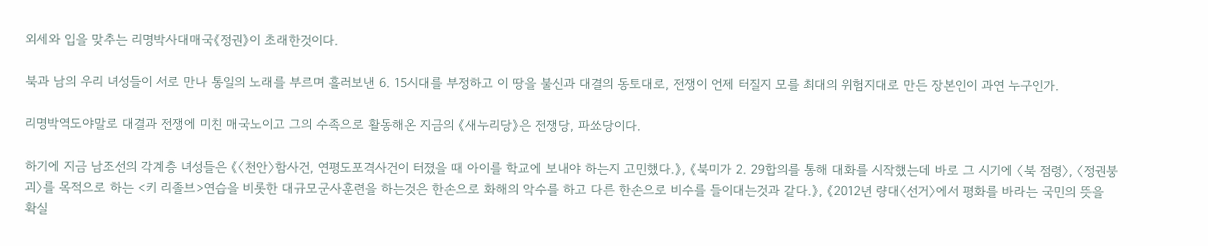외세와 입을 맞추는 리명박사대매국《정권》이 초래한것이다.

북과 남의 우리 녀성들이 서로 만나 통일의 노래를 부르며 흘러보낸 6. 15시대를 부정하고 이 땅을 불신과 대결의 동토대로, 전쟁이 언제 터질지 모를 최대의 위험지대로 만든 장본인이 과연 누구인가.

리명박역도야말로 대결과 전쟁에 미친 매국노이고 그의 수족으로 활동해온 지금의 《새누리당》은 전쟁당, 파쑈당이다.

하기에 지금 남조선의 각계층 녀성들은 《〈천안〉함사건, 연평도포격사건이 터졌을 때 아이를 학교에 보내야 하는지 고민했다.》, 《북미가 2. 29합의를 통해 대화를 시작했는데 바로 그 시기에 〈북 점령〉, 〈정권붕괴〉를 목적으로 하는 <키 리졸브>연습을 비롯한 대규모군사훈련을 하는것은 한손으로 화해의 악수를 하고 다른 한손으로 비수를 들이대는것과 같다.》, 《2012년 량대〈선거〉에서 평화를 바라는 국민의 뜻을 확실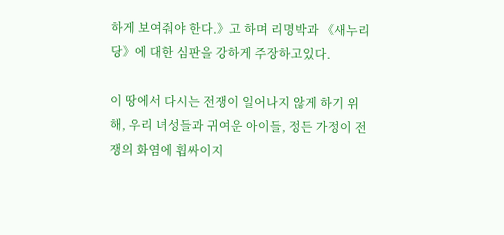하게 보여줘야 한다.》고 하며 리명박과 《새누리당》에 대한 심판을 강하게 주장하고있다.

이 땅에서 다시는 전쟁이 일어나지 않게 하기 위해, 우리 녀성들과 귀여운 아이들, 정든 가정이 전쟁의 화염에 휩싸이지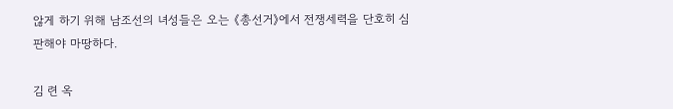않게 하기 위해 남조선의 녀성들은 오는 《총선거》에서 전쟁세력을 단호히 심판해야 마땅하다.

김 련 옥